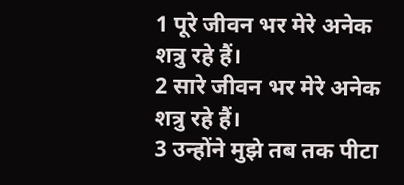1 पूरे जीवन भर मेरे अनेक शत्रु रहे हैं।
2 सारे जीवन भर मेरे अनेक शत्रु रहे हैं।
3 उन्होंने मुझे तब तक पीटा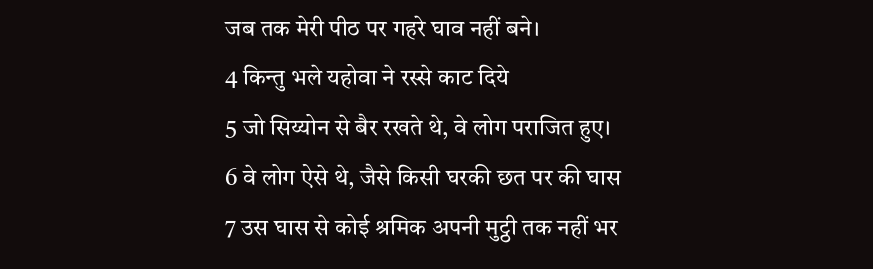जब तक मेरी पीठ पर गहरे घाव नहीं बने।
4 किन्तु भले यहोवा ने रस्से काट दिये
5 जो सिय्योन से बैर रखते थे, वे लोग पराजित हुए।
6 वे लोग ऐसे थे, जैसे किसी घरकी छत पर की घास
7 उस घास से कोई श्रमिक अपनी मुट्ठी तक नहीं भर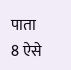पाता
8 ऐसे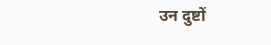उन दुष्टों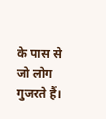के पास से जो लोग गुजरते हैं।